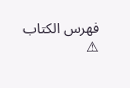فهرس الكتاب
⚠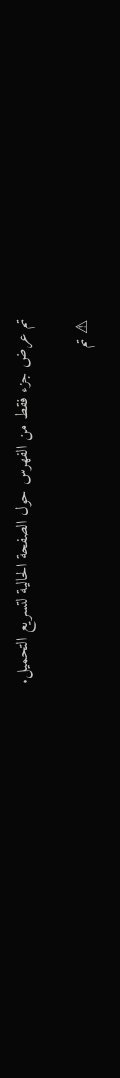تم عرض جزء فقط من الفهرس حول الصفحة الحالية لتسريع التحميل.

⚠ تم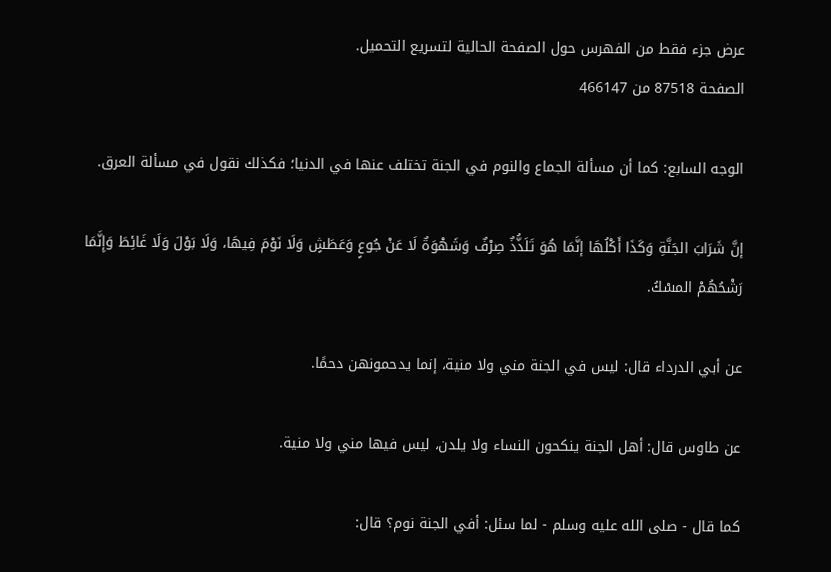عرض جزء فقط من الفهرس حول الصفحة الحالية لتسريع التحميل.
الصفحة 87518 من 466147

الوجه السابع: كما أن مسألة الجماع والنوم في الجنة تختلف عنها في الدنيا؛ فكذلك نقول في مسألة العرق.

إنَّ شَرَابَ الجَنَّةِ وَكَذَا أَكْلُهَا إنَّمَا هُوَ تَلَذُّذٌ صِرْفٌ وَشَهْوَةٌ لَا عَنْ جُوعٍ وَعَطَشٍ وَلَا نَوْمَ فِيهَا، وَلَا بَوْلَ وَلَا غَائِطَ وَإِنَّمَا رَشْحُهُمْ المسْكُ.

عن أبي الدرداء قال: ليس في الجنة مني ولا منية، إنما يدحمونهن دحمًا.

عن طاوس قال: أهل الجنة ينكحون النساء ولا يلدن، ليس فيها مني ولا منية.

كما قال - صلى الله عليه وسلم - لما سئل: أفي الجنة نوم؟ قال: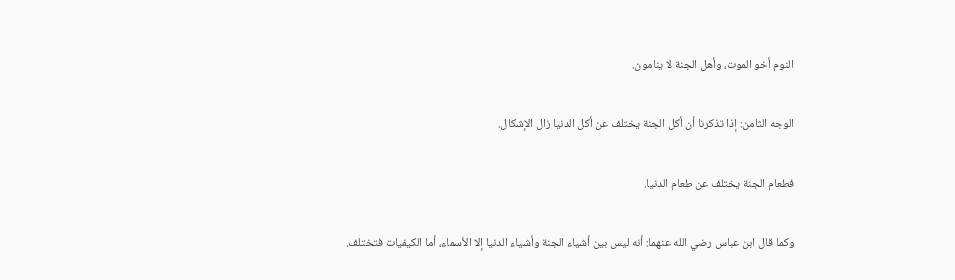النوم أخو الموت، وأهل الجنة لا ينامون.

الوجه الثامن: إذا تذكرنا أن أكل الجنة يختلف عن أكل الدنيا زال الإشكال.

فطعام الجنة يختلف عن طعام الدنيا.

وكما قال ابن عباس رضي الله عنهما: أنه ليس بين أشياء الجنة وأشياء الدنيا إلا الأسماء، أما الكيفيات فتختلف.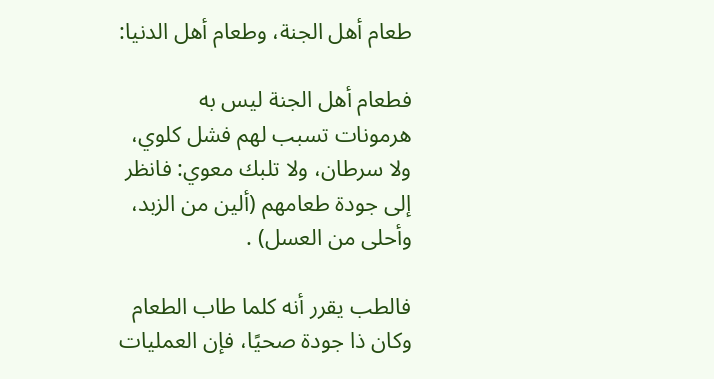طعام أهل الجنة، وطعام أهل الدنيا:

فطعام أهل الجنة ليس به هرمونات تسبب لهم فشل كلوي، ولا سرطان، ولا تلبك معوي: فانظر إلى جودة طعامهم (ألين من الزبد، وأحلى من العسل) .

فالطب يقرر أنه كلما طاب الطعام وكان ذا جودة صحيًا، فإن العمليات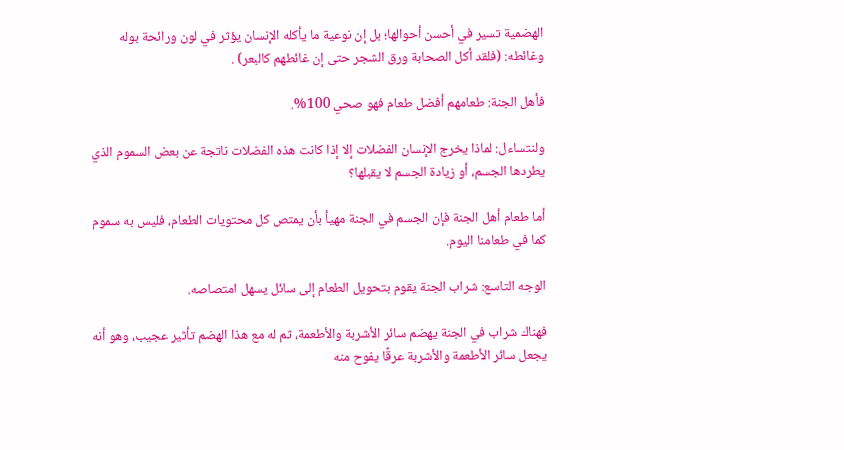الهضمية تسير في أحسن أحوالها؛ بل إن نوعية ما يأكله الإنسان يؤثر في لون ورائحة بوله وغائطه: (فلقد أكل الصحابة ورق الشجر حتى إن غائطهم كالبعر) .

فأهل الجنة: طعامهم أفضل طعام فهو صحي 100%.

ولنتساءل: لماذا يخرج الإنسان الفضلات إلا إذا كانت هذه الفضلات ناتجة عن بعض السموم الذي يطردها الجسم، أو زيادة الجسم لا يقبلها؟

أما طعام أهل الجنة فإن الجسم في الجنة مهيأ بأن يمتص كل محتويات الطعام، فليس به سموم كما في طعامنا اليوم.

الوجه التاسع: شراب الجنة يقوم بتحويل الطعام إلى سائل يسهل امتصاصه.

فهناك شراب في الجنة يهضم سائر الأشربة والأطعمة، ثم له مع هذا الهضم تأثير عجيب، وهو أنه يجعل سائر الأطعمة والأشربة عرقًا يفوح منه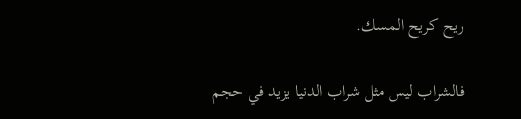ريح كريح المسك.

فالشراب ليس مثل شراب الدنيا يزيد في حجم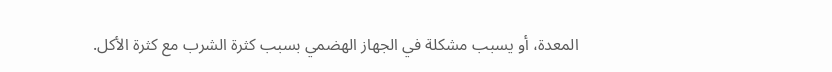المعدة، أو يسبب مشكلة في الجهاز الهضمي بسبب كثرة الشرب مع كثرة الأكل.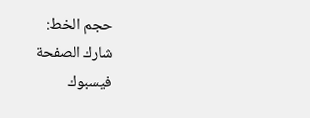حجم الخط:
شارك الصفحة
فيسبوك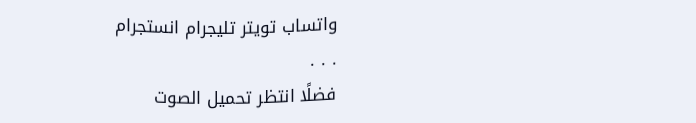واتساب تويتر تليجرام انستجرام
. . .
فضلًا انتظر تحميل الصوت